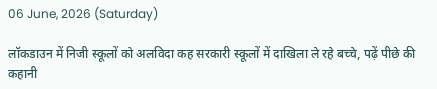06 June, 2026 (Saturday)

लॉकडाउन में निजी स्कूलों को अलविदा कह सरकारी स्कूलों में दाखिला ले रहे बच्चे, पढ़ें पीछे की कहानी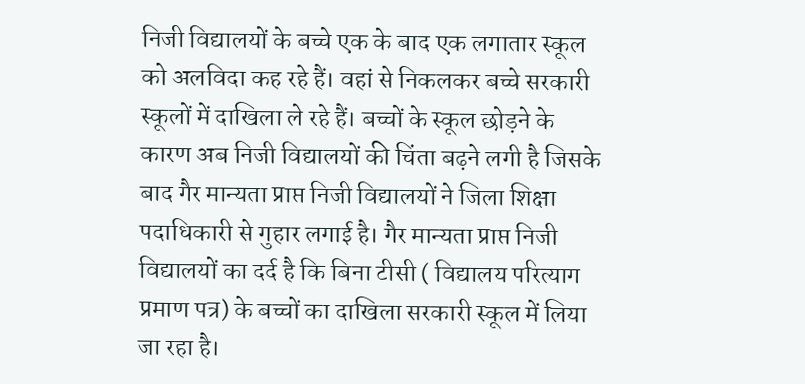निजी विद्यालयों के बच्चे एक के बाद एक लगातार स्कूल को अलविदा कह रहे हैं। वहां से निकलकर बच्चे सरकारी स्कूलों में दाखिला ले रहे हैं। बच्चों के स्कूल छोड़ने के कारण अब निजी विद्यालयों की चिंता बढ़ने लगी है जिसके बाद गैर मान्यता प्राप्त निजी विद्यालयों ने जिला शिक्षा पदाधिकारी से गुहार लगाई है। गैर मान्यता प्राप्त निजी विद्यालयों का दर्द है कि बिना टीसी ( विद्यालय परित्याग प्रमाण पत्र) के बच्चों का दाखिला सरकारी स्कूल में लिया जा रहा है।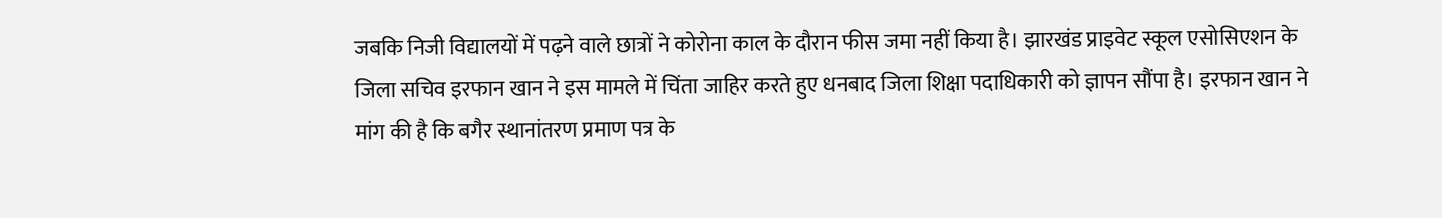जबकि निजी विद्यालयों में पढ़ने वाले छात्रों ने कोरोना काल के दौरान फीस जमा नहीं किया है। झारखंड प्राइवेट स्कूल एसोसिएशन के जिला सचिव इरफान खान ने इस मामले में चिंता जाहिर करते हुए धनबाद जिला शिक्षा पदाधिकारी को ज्ञापन सौंपा है। इरफान खान ने मांग की है कि बगैर स्थानांतरण प्रमाण पत्र के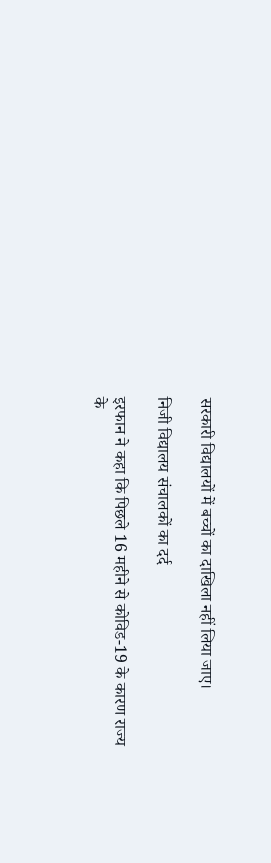सरकारी विद्यालयों में बच्चों का दाखिला नहीं लिया जाए।

निजी विद्यालय संचालकों का दर्द

इरफान ने कहा कि पिछले 16 महीने से कोविड-19 के कारण राज्य के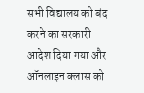सभी विद्यालय को बंद करने का सरकारी आदेश दिया गया और ऑनलाइन क्लास को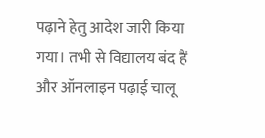पढ़ाने हेतु आदेश जारी किया गया। तभी से विद्यालय बंद हैं और ऑनलाइन पढ़ाई चालू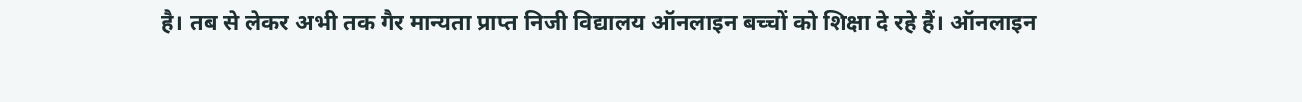है। तब से लेकर अभी तक गैर मान्यता प्राप्त निजी विद्यालय ऑनलाइन बच्चों को शिक्षा दे रहे हैं। ऑनलाइन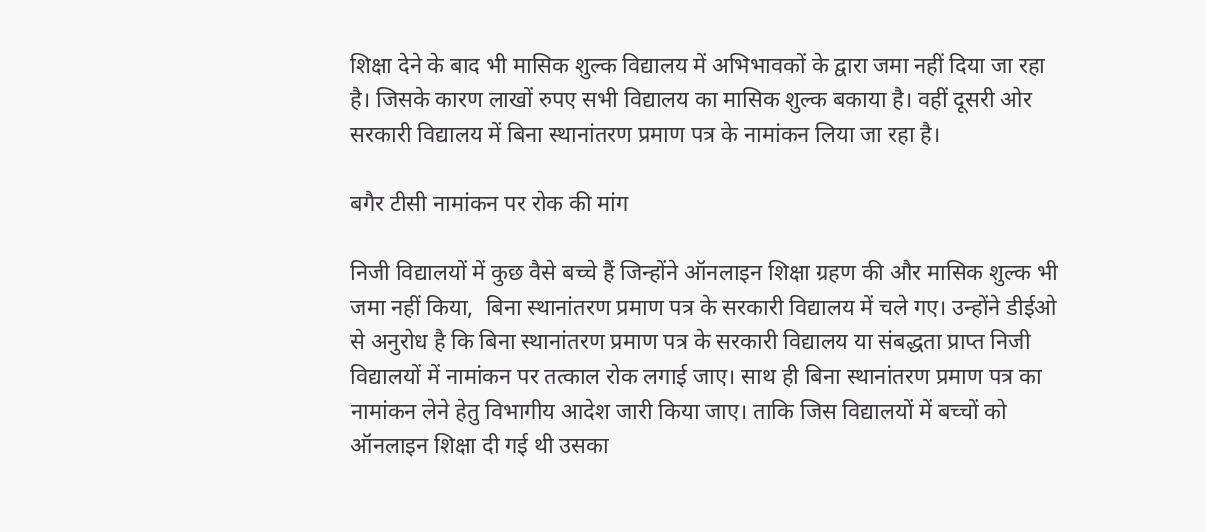शिक्षा देने के बाद भी मासिक शुल्क विद्यालय में अभिभावकों के द्वारा जमा नहीं दिया जा रहा है। जिसके कारण लाखों रुपए सभी विद्यालय का मासिक शुल्क बकाया है। वहीं दूसरी ओर सरकारी विद्यालय में बिना स्थानांतरण प्रमाण पत्र के नामांकन लिया जा रहा है।

बगैर टीसी नामांकन पर रोक की मांग

निजी विद्यालयों में कुछ वैसे बच्चे हैं जिन्होंने ऑनलाइन शिक्षा ग्रहण की और मासिक शुल्क भी जमा नहीं किया,  बिना स्थानांतरण प्रमाण पत्र के सरकारी विद्यालय में चले गए। उन्होंने डीईओ से अनुरोध है कि बिना स्थानांतरण प्रमाण पत्र के सरकारी विद्यालय या संबद्धता प्राप्त निजी विद्यालयों में नामांकन पर तत्काल रोक लगाई जाए। साथ ही बिना स्थानांतरण प्रमाण पत्र का नामांकन लेने हेतु विभागीय आदेश जारी किया जाए। ताकि जिस विद्यालयों में बच्चों को ऑनलाइन शिक्षा दी गई थी उसका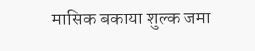मासिक बकाया शुल्क जमा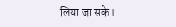लिया जा सके।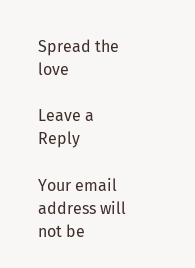Spread the love

Leave a Reply

Your email address will not be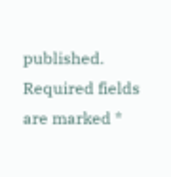published. Required fields are marked *